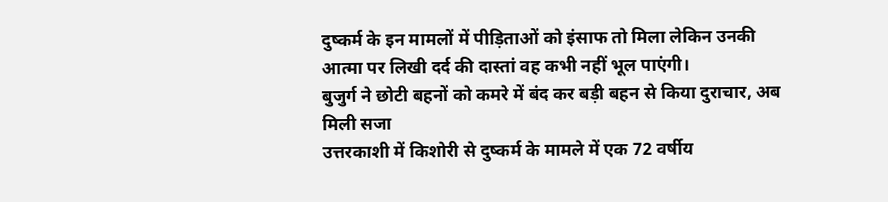दुष्कर्म के इन मामलों में पीड़िताओं को इंसाफ तो मिला लेकिन उनकी आत्मा पर लिखी दर्द की दास्तां वह कभी नहीं भूल पाएंगी।
बुजुर्ग ने छोटी बहनों को कमरे में बंद कर बड़ी बहन से किया दुराचार, अब मिली सजा
उत्तरकाशी में किशोरी से दुष्कर्म के मामले में एक 72 वर्षीय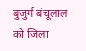बुजुर्ग बंचूलाल को जिला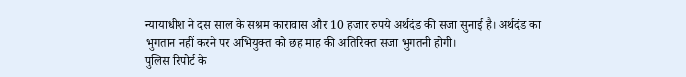न्यायाधीश ने दस साल के सश्रम कारावास और 10 हजार रुपये अर्थदंड की सजा सुनाई है। अर्थदंड का भुगतान नहीं करने पर अभियुक्त को छह माह की अतिरिक्त सजा भुगतनी होगी।
पुलिस रिपोर्ट के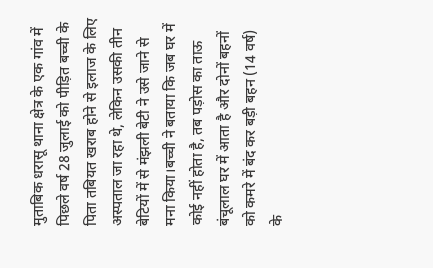मुताबिक धरासू थाना क्षेत्र के एक गांव में पिछले वर्ष 28 जुलाई को पीड़ित बच्ची के पिता तबियत खराब होने से इलाज के लिए अस्पताल जा रहा थे, लेकिन उसकी तीन बेटियों में से मंझली बेटी ने उसे जाने से मना किया।बच्ची ने बताया कि जब घर में कोई नहीं होता है, तब पड़ोस का ताऊ बंचूलाल घर में आता है और दोनों बहनों को कमरे में बंद कर बड़ी बहन (14 वर्ष) के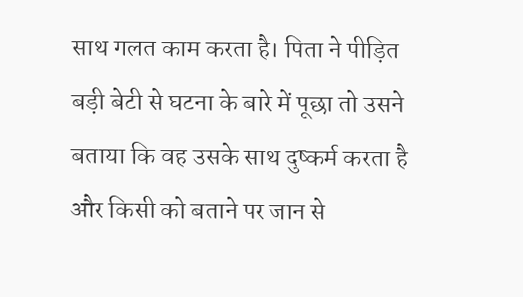साथ गलत काम करता है। पिता ने पीड़ित बड़ी बेटी से घटना के बारे में पूछा तो उसने बताया कि वह उसके साथ दुष्कर्म करता है और किसी को बताने पर जान से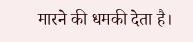मारने की धमकी देता है।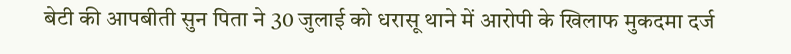बेटी की आपबीती सुन पिता ने 30 जुलाई को धरासू थाने में आरोपी के खिलाफ मुकदमा दर्ज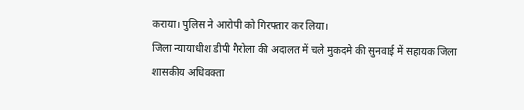कराया। पुलिस ने आरोपी को गिरफ्तार कर लिया।
जिला न्यायाधीश डीपी गैरोला की अदालत में चले मुकदमे की सुनवाई में सहायक जिला शासकीय अधिवक्ता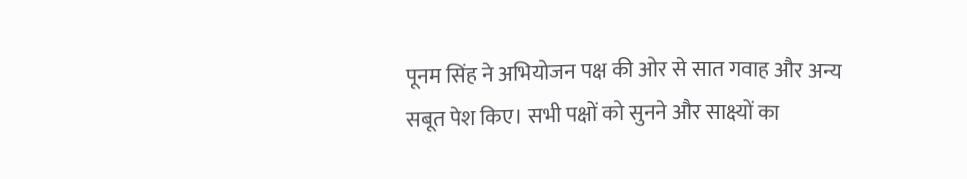पूनम सिंह ने अभियोजन पक्ष की ओर से सात गवाह और अन्य सबूत पेश किए। सभी पक्षों को सुनने और साक्ष्यों का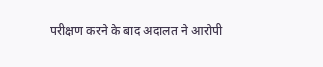परीक्षण करने के बाद अदालत ने आरोपी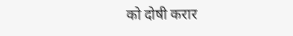को दोषी करार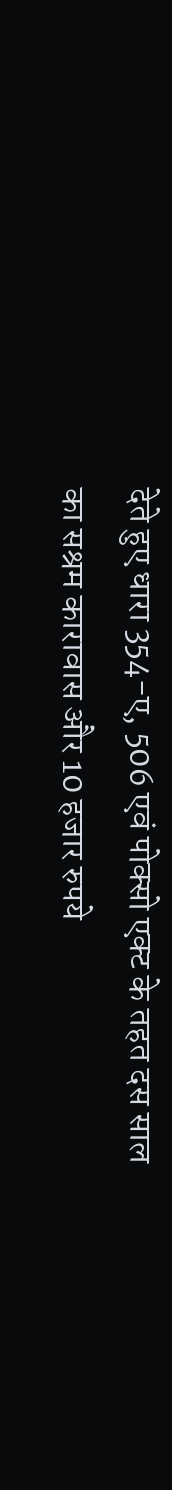देते हुए धारा 354-ए, 506 एवं पोक्सो एक्ट के तहत दस साल का सश्रम कारावास और 10 हजार रुपये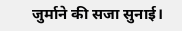जुर्माने की सजा सुनाई।